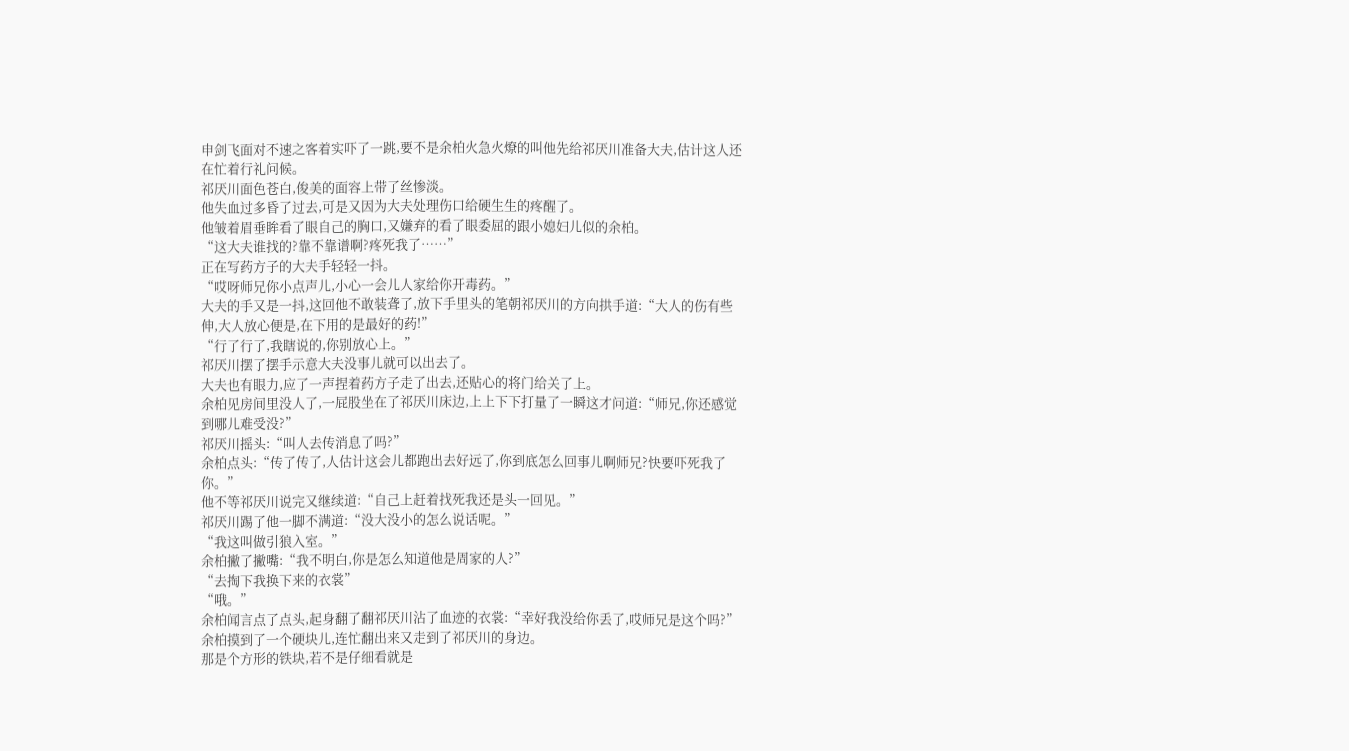申剑飞面对不速之客着实吓了一跳,要不是余柏火急火燎的叫他先给祁厌川准备大夫,估计这人还在忙着行礼问候。
祁厌川面色苍白,俊美的面容上带了丝惨淡。
他失血过多昏了过去,可是又因为大夫处理伤口给硬生生的疼醒了。
他皱着眉垂眸看了眼自己的胸口,又嫌弃的看了眼委屈的跟小媳妇儿似的余柏。
“这大夫谁找的?靠不靠谱啊?疼死我了……”
正在写药方子的大夫手轻轻一抖。
“哎呀师兄你小点声儿,小心一会儿人家给你开毒药。”
大夫的手又是一抖,这回他不敢装聋了,放下手里头的笔朝祁厌川的方向拱手道:“大人的伤有些伸,大人放心便是,在下用的是最好的药!”
“行了行了,我瞎说的,你别放心上。”
祁厌川摆了摆手示意大夫没事儿就可以出去了。
大夫也有眼力,应了一声捏着药方子走了出去,还贴心的将门给关了上。
余柏见房间里没人了,一屁股坐在了祁厌川床边,上上下下打量了一瞬这才问道:“师兄,你还感觉到哪儿难受没?”
祁厌川摇头:“叫人去传消息了吗?”
余柏点头:“传了传了,人估计这会儿都跑出去好远了,你到底怎么回事儿啊师兄?快要吓死我了你。”
他不等祁厌川说完又继续道:“自己上赶着找死我还是头一回见。”
祁厌川踢了他一脚不满道:“没大没小的怎么说话呢。”
“我这叫做引狼入室。”
余柏撇了撇嘴:“我不明白,你是怎么知道他是周家的人?”
“去掏下我换下来的衣裳”
“哦。”
余柏闻言点了点头,起身翻了翻祁厌川沾了血迹的衣裳:“幸好我没给你丢了,哎师兄是这个吗?”
余柏摸到了一个硬块儿,连忙翻出来又走到了祁厌川的身边。
那是个方形的铁块,若不是仔细看就是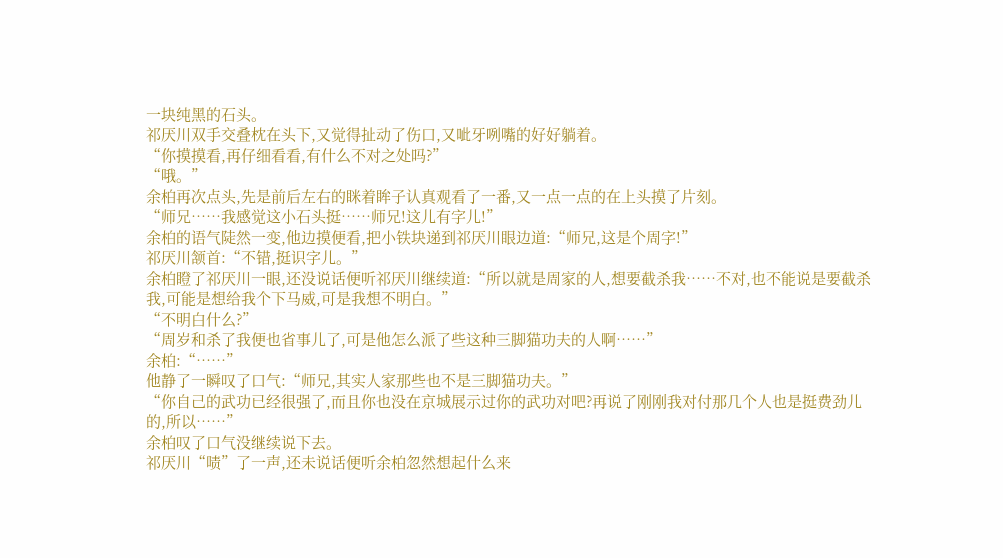一块纯黑的石头。
祁厌川双手交叠枕在头下,又觉得扯动了伤口,又呲牙咧嘴的好好躺着。
“你摸摸看,再仔细看看,有什么不对之处吗?”
“哦。”
余柏再次点头,先是前后左右的眯着眸子认真观看了一番,又一点一点的在上头摸了片刻。
“师兄……我感觉这小石头挺……师兄!这儿有字儿!”
余柏的语气陡然一变,他边摸便看,把小铁块递到祁厌川眼边道:“师兄,这是个周字!”
祁厌川颔首:“不错,挺识字儿。”
余柏瞪了祁厌川一眼,还没说话便听祁厌川继续道:“所以就是周家的人,想要截杀我……不对,也不能说是要截杀我,可能是想给我个下马威,可是我想不明白。”
“不明白什么?”
“周岁和杀了我便也省事儿了,可是他怎么派了些这种三脚猫功夫的人啊……”
余柏:“……”
他静了一瞬叹了口气:“师兄,其实人家那些也不是三脚猫功夫。”
“你自己的武功已经很强了,而且你也没在京城展示过你的武功对吧?再说了刚刚我对付那几个人也是挺费劲儿的,所以……”
余柏叹了口气没继续说下去。
祁厌川“啧”了一声,还未说话便听余柏忽然想起什么来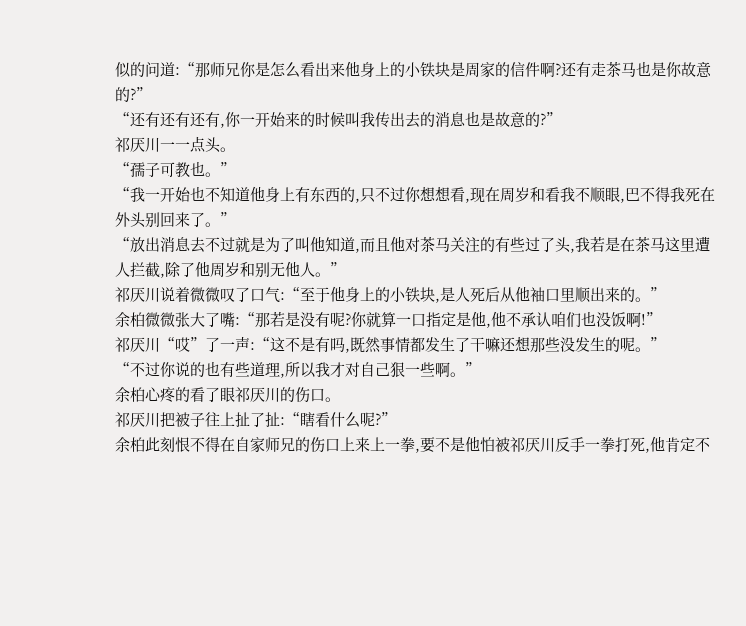似的问道:“那师兄你是怎么看出来他身上的小铁块是周家的信件啊?还有走茶马也是你故意的?”
“还有还有还有,你一开始来的时候叫我传出去的消息也是故意的?”
祁厌川一一点头。
“孺子可教也。”
“我一开始也不知道他身上有东西的,只不过你想想看,现在周岁和看我不顺眼,巴不得我死在外头别回来了。”
“放出消息去不过就是为了叫他知道,而且他对茶马关注的有些过了头,我若是在茶马这里遭人拦截,除了他周岁和别无他人。”
祁厌川说着微微叹了口气:“至于他身上的小铁块,是人死后从他袖口里顺出来的。”
余柏微微张大了嘴:“那若是没有呢?你就算一口指定是他,他不承认咱们也没饭啊!”
祁厌川“哎”了一声:“这不是有吗,既然事情都发生了干嘛还想那些没发生的呢。”
“不过你说的也有些道理,所以我才对自己狠一些啊。”
余柏心疼的看了眼祁厌川的伤口。
祁厌川把被子往上扯了扯:“瞎看什么呢?”
余柏此刻恨不得在自家师兄的伤口上来上一拳,要不是他怕被祁厌川反手一拳打死,他肯定不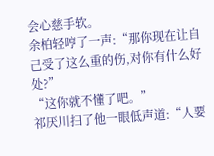会心慈手软。
余柏轻哼了一声:“那你现在让自己受了这么重的伤,对你有什么好处?”
“这你就不懂了吧。”
祁厌川扫了他一眼低声道:“人要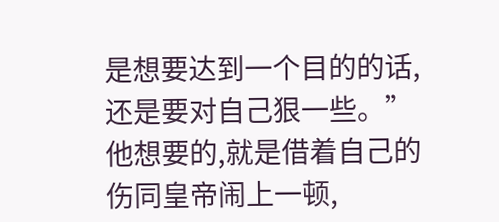是想要达到一个目的的话,还是要对自己狠一些。”
他想要的,就是借着自己的伤同皇帝闹上一顿,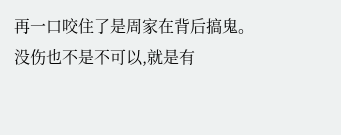再一口咬住了是周家在背后搞鬼。
没伤也不是不可以,就是有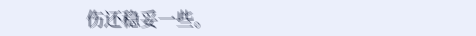伤还稳妥一些。